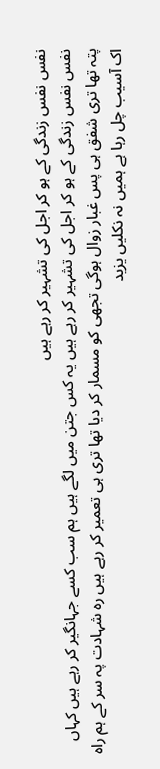نفس نفس زندگی کے ہو کر اجل کی تشہیر کر رہے ہیں
نفس نفس زندگی کے ہو کر اجل کی تشہیر کر رہے ہیں یہ کس جتن میں لگے ہیں ہم سب کسے جہانگیر کر رہے ہیں کہاں پتہ تھا تری شفق ہی پس غبار زوال ہوگی تجھی کو مسمار کر دیا تھا تری ہی تعمیر کر رہے ہیں رہ شہادت پہ سر کے ہم راہ اک آسیب چل رہا ہے ہمیں نہ نکلیں یزید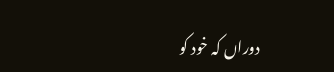دوراں کہ خود کو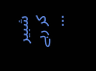شبیر کر رہے ...